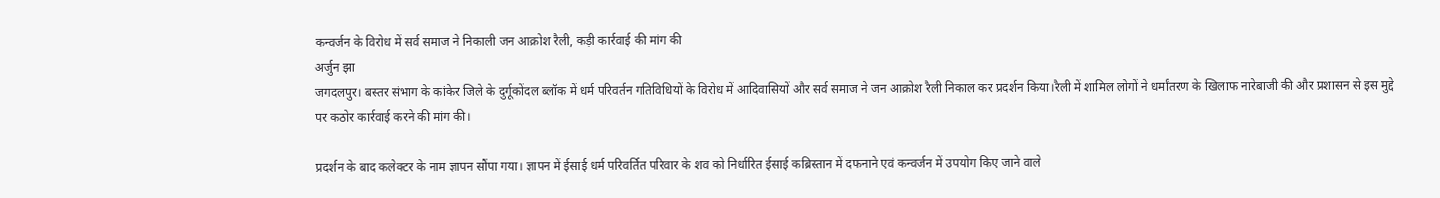कन्वर्जन के विरोध में सर्व समाज ने निकाली जन आक्रोश रैली, कड़ी कार्रवाई की मांग की
अर्जुन झा
जगदलपुर। बस्तर संभाग के कांकेर जिले के दुर्गूकोंदल ब्लॉक में धर्म परिवर्तन गतिविधियों के विरोध में आदिवासियों और सर्व समाज ने जन आक्रोश रैली निकाल कर प्रदर्शन किया।रैली में शामिल लोगों ने धर्मांतरण के खिलाफ नारेबाजी की और प्रशासन से इस मुद्दे पर कठोर कार्रवाई करने की मांग की।

प्रदर्शन के बाद कलेक्टर के नाम ज्ञापन सौंपा गया। ज्ञापन में ईसाई धर्म परिवर्तित परिवार के शव को निर्धारित ईसाई कब्रिस्तान में दफनाने एवं कन्वर्जन में उपयोग किए जाने वाले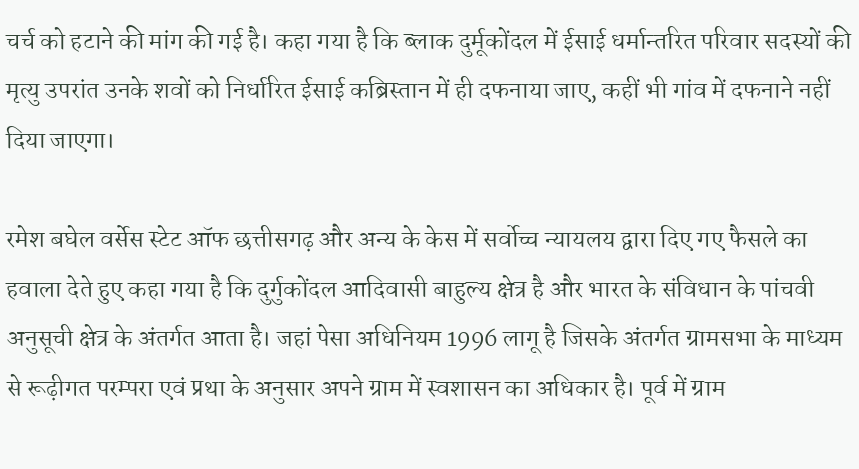चर्च को हटाने की मांग की गई है। कहा गया है कि ब्लाक दुर्मूकोंदल में ईसाई धर्मान्तरित परिवार सदस्यों की मृत्यु उपरांत उनके शवों को निर्धारित ईसाई कब्रिस्तान में ही दफनाया जाए, कहीं भी गांव में दफनाने नहीं दिया जाएगा।

रमेश बघेल वर्सेस स्टेट ऑफ छत्तीसगढ़ और अन्य के केस में सर्वोच्च न्यायलय द्वारा दिए गए फैसले का हवाला देते हुए कहा गया है कि दुर्गुकोंदल आदिवासी बाहुल्य क्षेत्र है और भारत के संविधान के पांचवी अनुसूची क्षेत्र के अंतर्गत आता है। जहां पेसा अधिनियम 1996 लागू है जिसके अंतर्गत ग्रामसभा के माध्यम से रूढ़ीगत परम्परा एवं प्रथा के अनुसार अपने ग्राम में स्वशासन का अधिकार है। पूर्व में ग्राम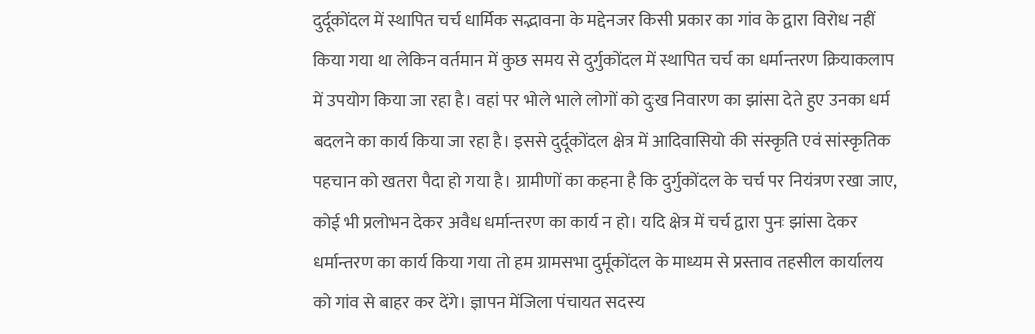दुर्दूकोंदल में स्थापित चर्च धार्मिक सद्भावना के मद्देनजर किसी प्रकार का गांव के द्वारा विरोध नहीं किया गया था लेकिन वर्तमान में कुछ समय से दुर्गुकोंदल में स्थापित चर्च का धर्मान्तरण क्रियाकलाप में उपयोग किया जा रहा है। वहां पर भोले भाले लोगों को दुःख निवारण का झांसा देते हुए उनका धर्म बदलने का कार्य किया जा रहा है। इससे दुर्दूकोंदल क्षेत्र में आदिवासियो की संस्कृति एवं सांस्कृतिक पहचान को खतरा पैदा हो गया है। ग्रामीणों का कहना है कि दुर्गुकोंदल के चर्च पर नियंत्रण रखा जाए, कोई भी प्रलोभन देकर अवैध धर्मान्तरण का कार्य न हो। यदि क्षेत्र में चर्च द्वारा पुनः झांसा देकर धर्मान्तरण का कार्य किया गया तो हम ग्रामसभा दुर्मूकोंदल के माध्यम से प्रस्ताव तहसील कार्यालय को गांव से बाहर कर देंगे। ज्ञापन मेंजिला पंचायत सदस्य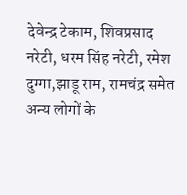देवेन्द्र टेकाम, शिवप्रसाद नरेटी, धरम सिंह नरेटी, रमेश दुग्गा,झाडू राम, रामचंद्र समेत अन्य लोगों के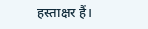हस्ताक्षर हैं।